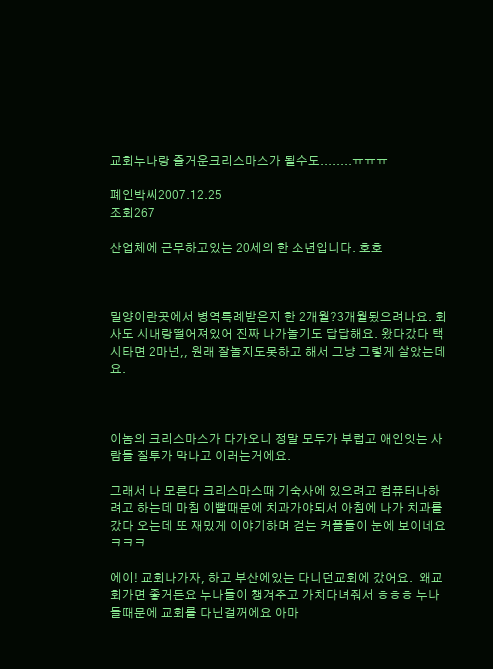교회누나랑 즐거운크리스마스가 될수도........ㅠㅠㅠ

폐인박씨2007.12.25
조회267

산업체에 근무하고있는 20세의 한 소년입니다. 호호



밀양이란곳에서 병역특례받은지 한 2개월?3개월됬으려나요. 회사도 시내랑떨어져있어 진짜 나가놀기도 답답해요. 왔다갔다 택시타면 2마넌,, 원래 잘놀지도못하고 해서 그냥 그렇게 살았는데요.



이놈의 크리스마스가 다가오니 정말 모두가 부럽고 애인잇는 사람들 질투가 막나고 이러는거에요.

그래서 나 모른다 크리스마스때 기숙사에 있으려고 컴퓨터나하려고 하는데 마침 이빨때문에 치과가야되서 아침에 나가 치과를 갔다 오는데 또 재밌게 이야기하며 걷는 커플들이 눈에 보이네요 ㅋㅋㅋ

에이! 교회나가자, 하고 부산에있는 다니던교회에 갔어요.  왜교회가면 좋거든요 누나들이 챙겨주고 가치다녀줘서 ㅎㅎㅎ 누나들때문에 교회를 다닌걸꺼에요 아마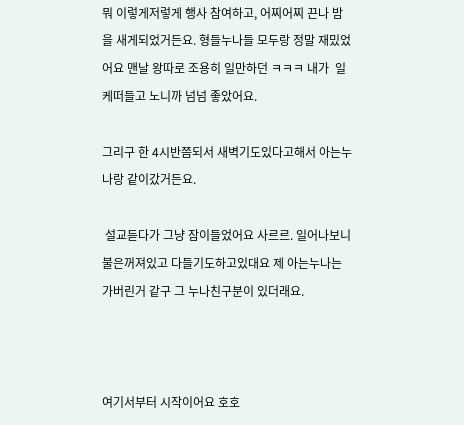뭐 이렇게저렇게 행사 참여하고, 어찌어찌 끈나 밤을 새게되었거든요. 형들누나들 모두랑 정말 재밌었어요 맨날 왕따로 조용히 일만하던 ㅋㅋㅋ 내가  일케떠들고 노니까 넘넘 좋았어요.

그리구 한 4시반쯤되서 새벽기도있다고해서 아는누나랑 같이갔거든요.

 설교듣다가 그냥 잠이들었어요 사르르. 일어나보니 불은꺼져있고 다들기도하고있대요 제 아는누나는 가버린거 같구 그 누나친구분이 있더래요.



여기서부터 시작이어요 호호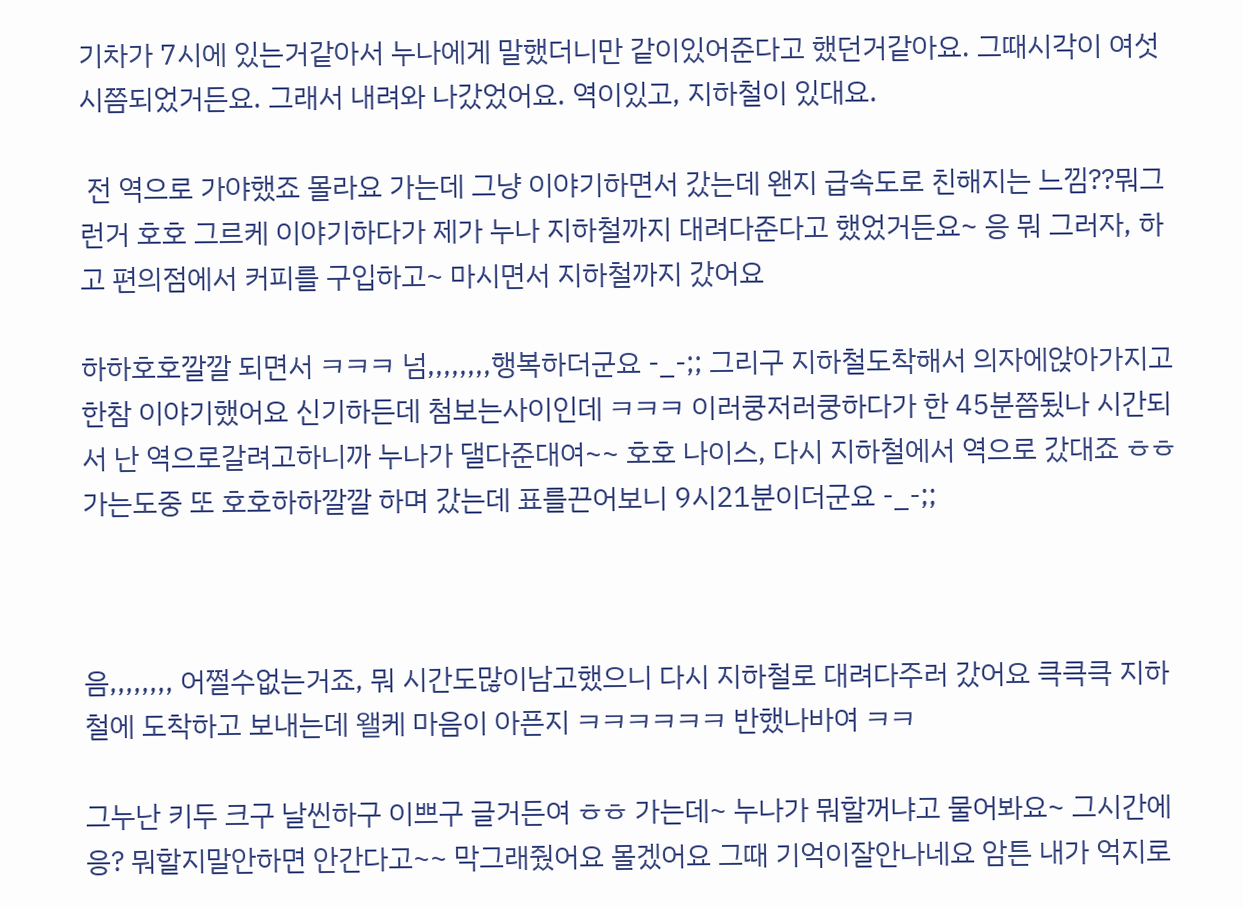기차가 7시에 있는거같아서 누나에게 말했더니만 같이있어준다고 했던거같아요. 그때시각이 여섯시쯤되었거든요. 그래서 내려와 나갔었어요. 역이있고, 지하철이 있대요.

 전 역으로 가야했죠 몰라요 가는데 그냥 이야기하면서 갔는데 왠지 급속도로 친해지는 느낌??뭐그런거 호호 그르케 이야기하다가 제가 누나 지하철까지 대려다준다고 했었거든요~ 응 뭐 그러자, 하고 편의점에서 커피를 구입하고~ 마시면서 지하철까지 갔어요

하하호호깔깔 되면서 ㅋㅋㅋ 넘,,,,,,,,행복하더군요 -_-;; 그리구 지하철도착해서 의자에앉아가지고 한참 이야기했어요 신기하든데 첨보는사이인데 ㅋㅋㅋ 이러쿵저러쿵하다가 한 45분쯤됬나 시간되서 난 역으로갈려고하니까 누나가 댈다준대여~~ 호호 나이스, 다시 지하철에서 역으로 갔대죠 ㅎㅎ 가는도중 또 호호하하깔깔 하며 갔는데 표를끈어보니 9시21분이더군요 -_-;;



음,,,,,,,, 어쩔수없는거죠, 뭐 시간도많이남고했으니 다시 지하철로 대려다주러 갔어요 큭큭큭 지하철에 도착하고 보내는데 왤케 마음이 아픈지 ㅋㅋㅋㅋㅋㅋ 반했나바여 ㅋㅋ

그누난 키두 크구 날씬하구 이쁘구 글거든여 ㅎㅎ 가는데~ 누나가 뭐할꺼냐고 물어봐요~ 그시간에 응? 뭐할지말안하면 안간다고~~ 막그래줬어요 몰겠어요 그때 기억이잘안나네요 암튼 내가 억지로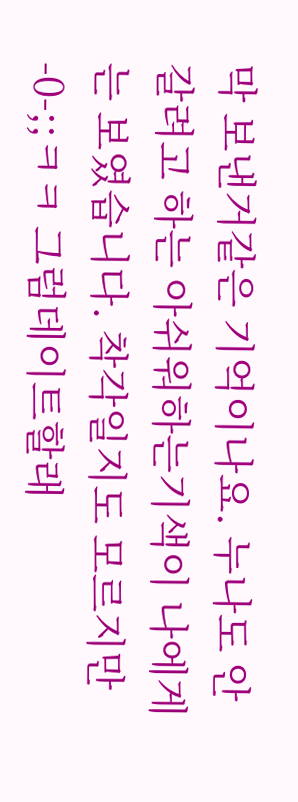막 보낸거같은 기억이나요. 누나도 안갈려고 하는 아쉬워하는기색이 나에게는 보였습니다. 착각일지도 모르지만 -0-;;ㅋㅋ 그럼데이트할래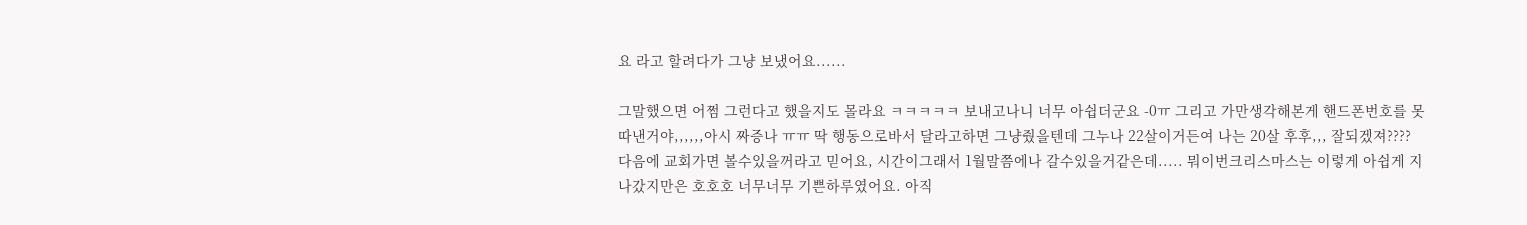요 라고 할려다가 그냥 보냈어요......

그말했으면 어쩜 그런다고 했을지도 몰라요 ㅋㅋㅋㅋㅋ 보내고나니 너무 아쉽더군요 -0ㅠ 그리고 가만생각해본게 핸드폰번호를 못따낸거야,,,,,,아시 짜증나 ㅠㅠ 딱 행동으로바서 달라고하면 그냥줬을텐데 그누나 22살이거든여 나는 20살 후후,,, 잘되겠져???? 다음에 교회가면 볼수있을꺼라고 믿어요, 시간이그래서 1월말쯤에나 갈수있을거같은데..... 뭐이번크리스마스는 이렇게 아쉽게 지나갔지만은 호호호 너무너무 기쁜하루였어요. 아직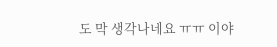도 막 생각나네요 ㅠㅠ 이야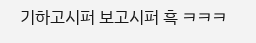기하고시퍼 보고시퍼 흑 ㅋㅋㅋ